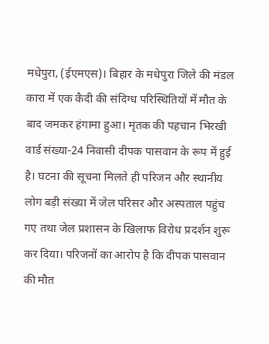मधेपुरा, (ईएमएस)। बिहार के मधेपुरा जिले की मंडल कारा में एक कैदी की संदिग्ध परिस्थितियों में मौत के बाद जमकर हंगामा हुआ। मृतक की पहचान भिरखी वार्ड संख्या-24 निवासी दीपक पासवान के रूप में हुई है। घटना की सूचना मिलते ही परिजन और स्थानीय लोग बड़ी संख्या में जेल परिसर और अस्पताल पहुंच गए तथा जेल प्रशासन के खिलाफ विरोध प्रदर्शन शुरू कर दिया। परिजनों का आरोप है कि दीपक पासवान की मौत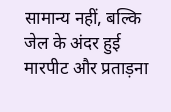सामान्य नहीं, बल्कि जेल के अंदर हुई मारपीट और प्रताड़ना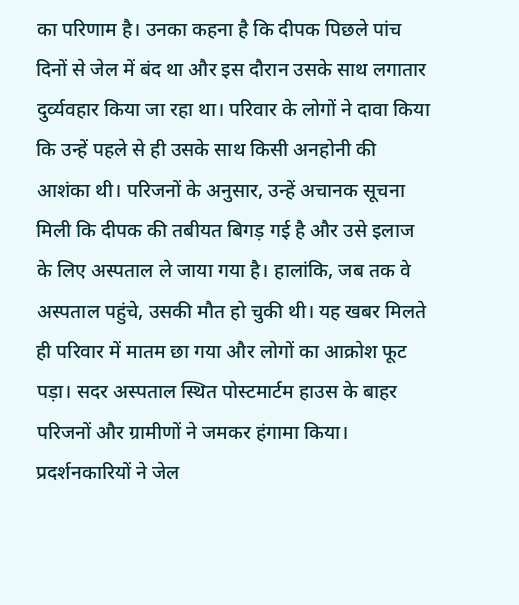का परिणाम है। उनका कहना है कि दीपक पिछले पांच दिनों से जेल में बंद था और इस दौरान उसके साथ लगातार दुर्व्यवहार किया जा रहा था। परिवार के लोगों ने दावा किया कि उन्हें पहले से ही उसके साथ किसी अनहोनी की आशंका थी। परिजनों के अनुसार, उन्हें अचानक सूचना मिली कि दीपक की तबीयत बिगड़ गई है और उसे इलाज के लिए अस्पताल ले जाया गया है। हालांकि, जब तक वे अस्पताल पहुंचे, उसकी मौत हो चुकी थी। यह खबर मिलते ही परिवार में मातम छा गया और लोगों का आक्रोश फूट पड़ा। सदर अस्पताल स्थित पोस्टमार्टम हाउस के बाहर परिजनों और ग्रामीणों ने जमकर हंगामा किया। प्रदर्शनकारियों ने जेल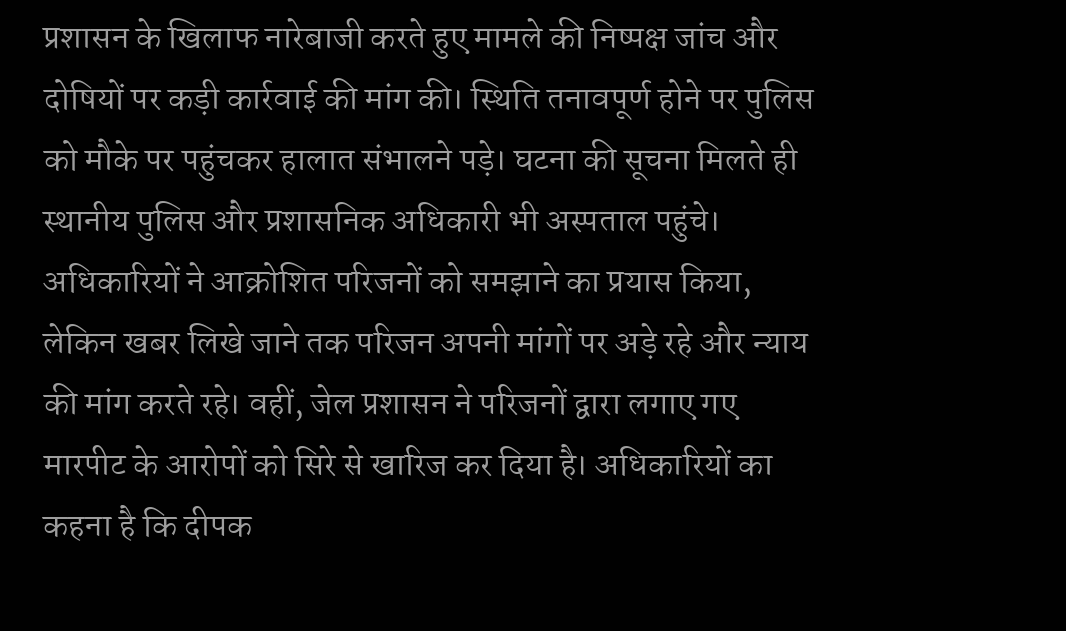प्रशासन के खिलाफ नारेबाजी करते हुए मामले की निष्पक्ष जांच और दोषियों पर कड़ी कार्रवाई की मांग की। स्थिति तनावपूर्ण होने पर पुलिस को मौके पर पहुंचकर हालात संभालने पड़े। घटना की सूचना मिलते ही स्थानीय पुलिस और प्रशासनिक अधिकारी भी अस्पताल पहुंचे। अधिकारियों ने आक्रोशित परिजनों को समझाने का प्रयास किया, लेकिन खबर लिखे जाने तक परिजन अपनी मांगों पर अड़े रहे और न्याय की मांग करते रहे। वहीं, जेल प्रशासन ने परिजनों द्वारा लगाए गए मारपीट के आरोपों को सिरे से खारिज कर दिया है। अधिकारियों का कहना है कि दीपक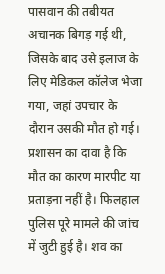पासवान की तबीयत अचानक बिगड़ गई थी, जिसके बाद उसे इलाज के लिए मेडिकल कॉलेज भेजा गया, जहां उपचार के दौरान उसकी मौत हो गई। प्रशासन का दावा है कि मौत का कारण मारपीट या प्रताड़ना नहीं है। फिलहाल पुलिस पूरे मामले की जांच में जुटी हुई है। शव का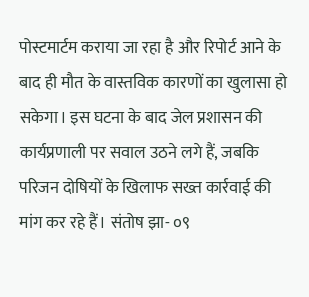पोस्टमार्टम कराया जा रहा है और रिपोर्ट आने के बाद ही मौत के वास्तविक कारणों का खुलासा हो सकेगा। इस घटना के बाद जेल प्रशासन की कार्यप्रणाली पर सवाल उठने लगे हैं, जबकि परिजन दोषियों के खिलाफ सख्त कार्रवाई की मांग कर रहे हैं। संतोष झा- ०९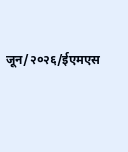जून/२०२६/ईएमएस